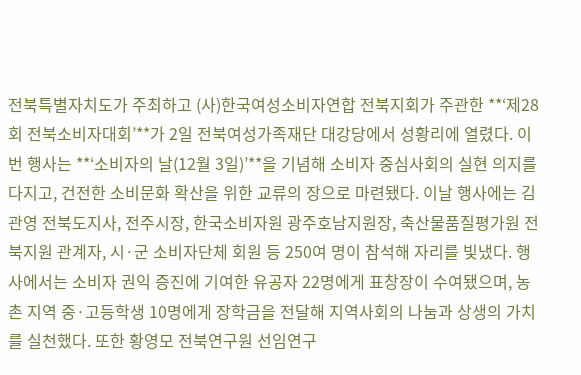전북특별자치도가 주최하고 (사)한국여성소비자연합 전북지회가 주관한 **‘제28회 전북소비자대회’**가 2일 전북여성가족재단 대강당에서 성황리에 열렸다. 이번 행사는 **‘소비자의 날(12월 3일)’**을 기념해 소비자 중심사회의 실현 의지를 다지고, 건전한 소비문화 확산을 위한 교류의 장으로 마련됐다. 이날 행사에는 김관영 전북도지사, 전주시장, 한국소비자원 광주호남지원장, 축산물품질평가원 전북지원 관계자, 시·군 소비자단체 회원 등 250여 명이 참석해 자리를 빛냈다. 행사에서는 소비자 권익 증진에 기여한 유공자 22명에게 표창장이 수여됐으며, 농촌 지역 중·고등학생 10명에게 장학금을 전달해 지역사회의 나눔과 상생의 가치를 실천했다. 또한 황영모 전북연구원 선임연구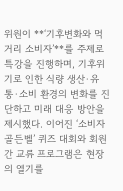위원이 **‘기후변화와 먹거리 소비자’**를 주제로 특강을 진행하며, 기후위기로 인한 식량 생산·유통·소비 환경의 변화를 진단하고 미래 대응 방안을 제시했다. 이어진 ‘소비자골든벨’ 퀴즈 대회와 회원 간 교류 프로그램은 현장의 열기를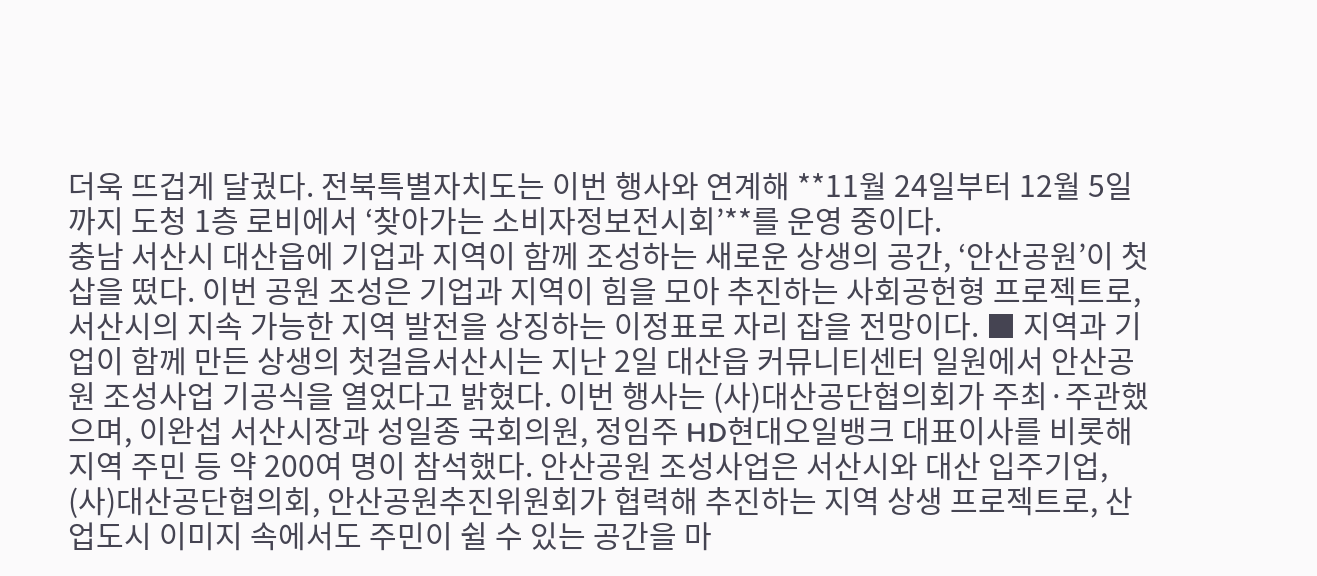더욱 뜨겁게 달궜다. 전북특별자치도는 이번 행사와 연계해 **11월 24일부터 12월 5일까지 도청 1층 로비에서 ‘찾아가는 소비자정보전시회’**를 운영 중이다.
충남 서산시 대산읍에 기업과 지역이 함께 조성하는 새로운 상생의 공간, ‘안산공원’이 첫 삽을 떴다. 이번 공원 조성은 기업과 지역이 힘을 모아 추진하는 사회공헌형 프로젝트로, 서산시의 지속 가능한 지역 발전을 상징하는 이정표로 자리 잡을 전망이다. ■ 지역과 기업이 함께 만든 상생의 첫걸음서산시는 지난 2일 대산읍 커뮤니티센터 일원에서 안산공원 조성사업 기공식을 열었다고 밝혔다. 이번 행사는 (사)대산공단협의회가 주최·주관했으며, 이완섭 서산시장과 성일종 국회의원, 정임주 HD현대오일뱅크 대표이사를 비롯해 지역 주민 등 약 200여 명이 참석했다. 안산공원 조성사업은 서산시와 대산 입주기업, (사)대산공단협의회, 안산공원추진위원회가 협력해 추진하는 지역 상생 프로젝트로, 산업도시 이미지 속에서도 주민이 쉴 수 있는 공간을 마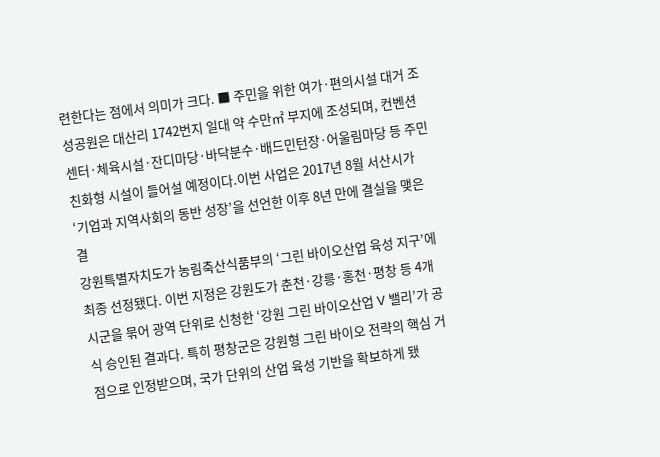련한다는 점에서 의미가 크다. ■ 주민을 위한 여가·편의시설 대거 조성공원은 대산리 1742번지 일대 약 수만㎡ 부지에 조성되며, 컨벤션센터·체육시설·잔디마당·바닥분수·배드민턴장·어울림마당 등 주민 친화형 시설이 들어설 예정이다.이번 사업은 2017년 8월 서산시가 ‘기업과 지역사회의 동반 성장’을 선언한 이후 8년 만에 결실을 맺은 결
강원특별자치도가 농림축산식품부의 ‘그린 바이오산업 육성 지구’에 최종 선정됐다. 이번 지정은 강원도가 춘천·강릉·홍천·평창 등 4개 시군을 묶어 광역 단위로 신청한 ‘강원 그린 바이오산업 V 밸리’가 공식 승인된 결과다. 특히 평창군은 강원형 그린 바이오 전략의 핵심 거점으로 인정받으며, 국가 단위의 산업 육성 기반을 확보하게 됐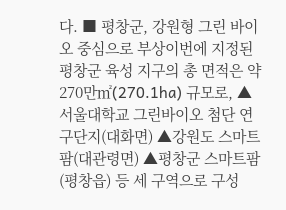다. ■ 평창군, 강원형 그린 바이오 중심으로 부상이번에 지정된 평창군 육성 지구의 총 면적은 약 270만㎡(270.1ha) 규모로, ▲서울대학교 그린바이오 첨단 연구단지(대화면) ▲강원도 스마트팜(대관령면) ▲평창군 스마트팜(평창읍) 등 세 구역으로 구성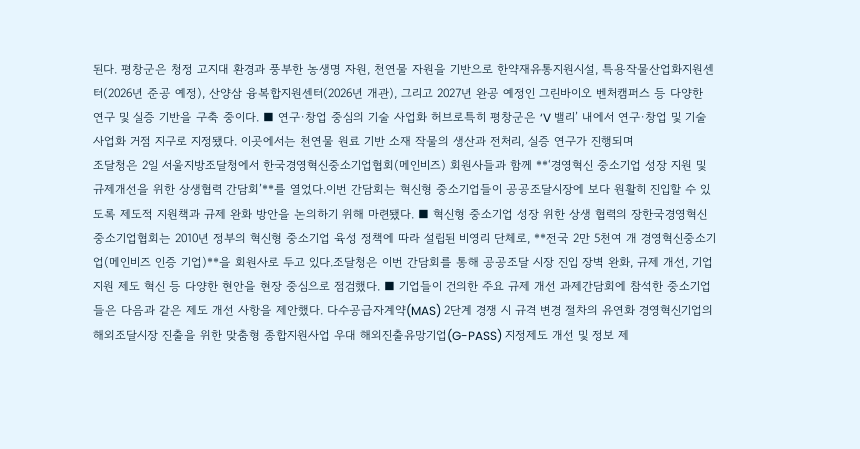된다. 평창군은 청정 고지대 환경과 풍부한 농생명 자원, 천연물 자원을 기반으로 한약재유통지원시설, 특용작물산업화지원센터(2026년 준공 예정), 산양삼 융복합지원센터(2026년 개관), 그리고 2027년 완공 예정인 그린바이오 벤처캠퍼스 등 다양한 연구 및 실증 기반을 구축 중이다. ■ 연구·창업 중심의 기술 사업화 허브로특히 평창군은 ‘V 밸리’ 내에서 연구·창업 및 기술 사업화 거점 지구로 지정됐다. 이곳에서는 천연물 원료 기반 소재 작물의 생산과 전처리, 실증 연구가 진행되며
조달청은 2일 서울지방조달청에서 한국경영혁신중소기업협회(메인비즈) 회원사들과 함께 **‘경영혁신 중소기업 성장 지원 및 규제개선을 위한 상생협력 간담회’**를 열었다.이번 간담회는 혁신형 중소기업들이 공공조달시장에 보다 원활히 진입할 수 있도록 제도적 지원책과 규제 완화 방안을 논의하기 위해 마련됐다. ■ 혁신형 중소기업 성장 위한 상생 협력의 장한국경영혁신중소기업협회는 2010년 정부의 혁신형 중소기업 육성 정책에 따라 설립된 비영리 단체로, **전국 2만 5천여 개 경영혁신중소기업(메인비즈 인증 기업)**을 회원사로 두고 있다.조달청은 이번 간담회를 통해 공공조달 시장 진입 장벽 완화, 규제 개선, 기업 지원 제도 혁신 등 다양한 현안을 현장 중심으로 점검했다. ■ 기업들이 건의한 주요 규제 개선 과제간담회에 참석한 중소기업들은 다음과 같은 제도 개선 사항을 제안했다. 다수공급자계약(MAS) 2단계 경쟁 시 규격 변경 절차의 유연화 경영혁신기업의 해외조달시장 진출을 위한 맞춤형 종합지원사업 우대 해외진출유망기업(G-PASS) 지정제도 개선 및 정보 제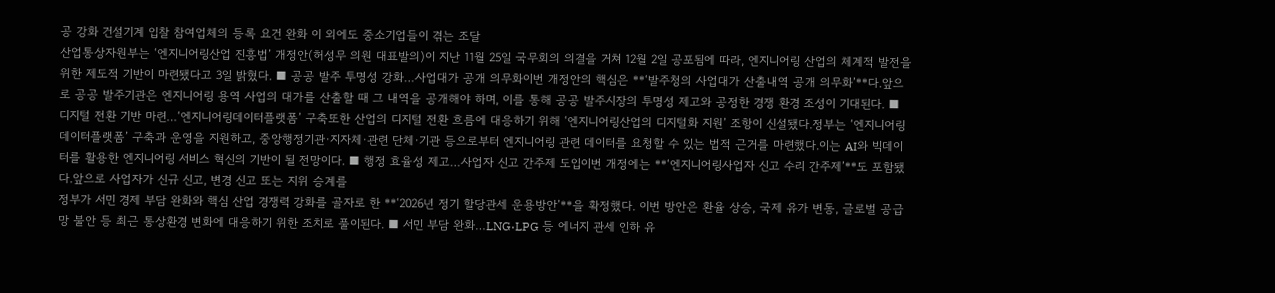공 강화 건설기계 입찰 참여업체의 등록 요건 완화 이 외에도 중소기업들이 겪는 조달
산업통상자원부는 ‘엔지니어링산업 진흥법’ 개정안(허성무 의원 대표발의)이 지난 11월 25일 국무회의 의결을 거쳐 12월 2일 공포됨에 따라, 엔지니어링 산업의 체계적 발전을 위한 제도적 기반이 마련됐다고 3일 밝혔다. ■ 공공 발주 투명성 강화…사업대가 공개 의무화이번 개정안의 핵심은 **‘발주청의 사업대가 산출내역 공개 의무화’**다.앞으로 공공 발주기관은 엔지니어링 용역 사업의 대가를 산출할 때 그 내역을 공개해야 하며, 이를 통해 공공 발주시장의 투명성 제고와 공정한 경쟁 환경 조성이 기대된다. ■ 디지털 전환 기반 마련…‘엔지니어링데이터플랫폼’ 구축또한 산업의 디지털 전환 흐름에 대응하기 위해 ‘엔지니어링산업의 디지털화 지원’ 조항이 신설됐다.정부는 ‘엔지니어링데이터플랫폼’ 구축과 운영을 지원하고, 중앙행정기관·지자체·관련 단체·기관 등으로부터 엔지니어링 관련 데이터를 요청할 수 있는 법적 근거를 마련했다.이는 AI와 빅데이터를 활용한 엔지니어링 서비스 혁신의 기반이 될 전망이다. ■ 행정 효율성 제고…사업자 신고 간주제 도입이번 개정에는 **‘엔지니어링사업자 신고 수리 간주제’**도 포함됐다.앞으로 사업자가 신규 신고, 변경 신고 또는 지위 승계를
정부가 서민 경제 부담 완화와 핵심 산업 경쟁력 강화를 골자로 한 **‘2026년 정기 할당관세 운용방안’**을 확정했다. 이번 방안은 환율 상승, 국제 유가 변동, 글로벌 공급망 불안 등 최근 통상환경 변화에 대응하기 위한 조치로 풀이된다. ■ 서민 부담 완화…LNG·LPG 등 에너지 관세 인하 유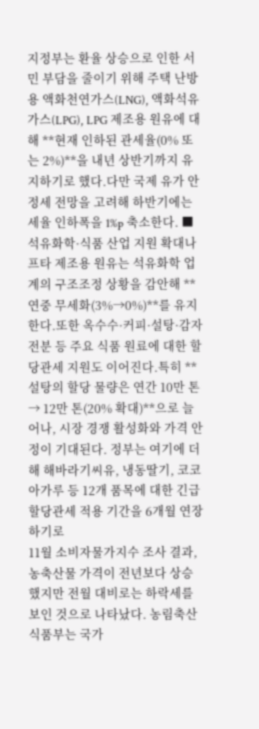지정부는 환율 상승으로 인한 서민 부담을 줄이기 위해 주택 난방용 액화천연가스(LNG), 액화석유가스(LPG), LPG 제조용 원유에 대해 **현재 인하된 관세율(0% 또는 2%)**을 내년 상반기까지 유지하기로 했다.다만 국제 유가 안정세 전망을 고려해 하반기에는 세율 인하폭을 1%p 축소한다. ■ 석유화학·식품 산업 지원 확대나프타 제조용 원유는 석유화학 업계의 구조조정 상황을 감안해 **연중 무세화(3%→0%)**를 유지한다.또한 옥수수·커피·설탕·감자전분 등 주요 식품 원료에 대한 할당관세 지원도 이어진다.특히 **설탕의 할당 물량은 연간 10만 톤 → 12만 톤(20% 확대)**으로 늘어나, 시장 경쟁 활성화와 가격 안정이 기대된다. 정부는 여기에 더해 해바라기씨유, 냉동딸기, 코코아가루 등 12개 품목에 대한 긴급 할당관세 적용 기간을 6개월 연장하기로
11월 소비자물가지수 조사 결과, 농축산물 가격이 전년보다 상승했지만 전월 대비로는 하락세를 보인 것으로 나타났다. 농림축산식품부는 국가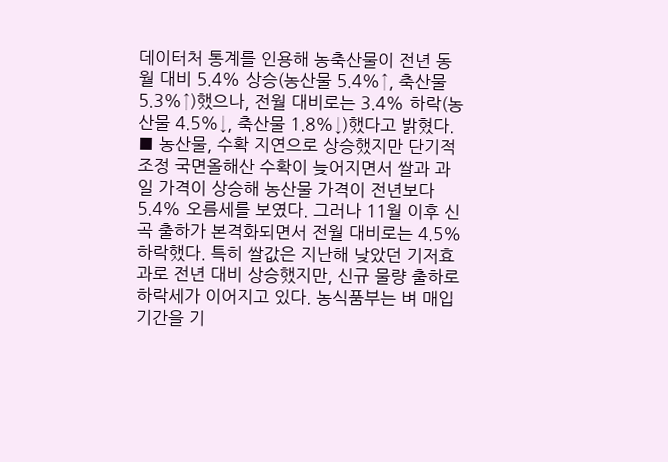데이터처 통계를 인용해 농축산물이 전년 동월 대비 5.4% 상승(농산물 5.4%↑, 축산물 5.3%↑)했으나, 전월 대비로는 3.4% 하락(농산물 4.5%↓, 축산물 1.8%↓)했다고 밝혔다. ■ 농산물, 수확 지연으로 상승했지만 단기적 조정 국면올해산 수확이 늦어지면서 쌀과 과일 가격이 상승해 농산물 가격이 전년보다 5.4% 오름세를 보였다. 그러나 11월 이후 신곡 출하가 본격화되면서 전월 대비로는 4.5% 하락했다. 특히 쌀값은 지난해 낮았던 기저효과로 전년 대비 상승했지만, 신규 물량 출하로 하락세가 이어지고 있다. 농식품부는 벼 매입 기간을 기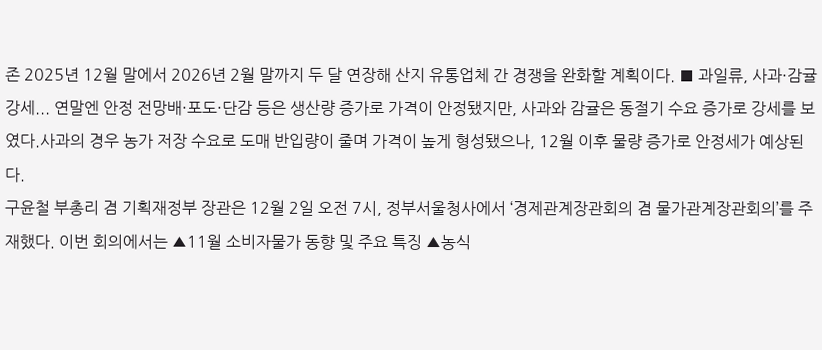존 2025년 12월 말에서 2026년 2월 말까지 두 달 연장해 산지 유통업체 간 경쟁을 완화할 계획이다. ■ 과일류, 사과·감귤 강세... 연말엔 안정 전망배·포도·단감 등은 생산량 증가로 가격이 안정됐지만, 사과와 감귤은 동절기 수요 증가로 강세를 보였다.사과의 경우 농가 저장 수요로 도매 반입량이 줄며 가격이 높게 형성됐으나, 12월 이후 물량 증가로 안정세가 예상된다.
구윤철 부총리 겸 기획재정부 장관은 12월 2일 오전 7시, 정부서울청사에서 ‘경제관계장관회의 겸 물가관계장관회의’를 주재했다. 이번 회의에서는 ▲11월 소비자물가 동향 및 주요 특징 ▲농식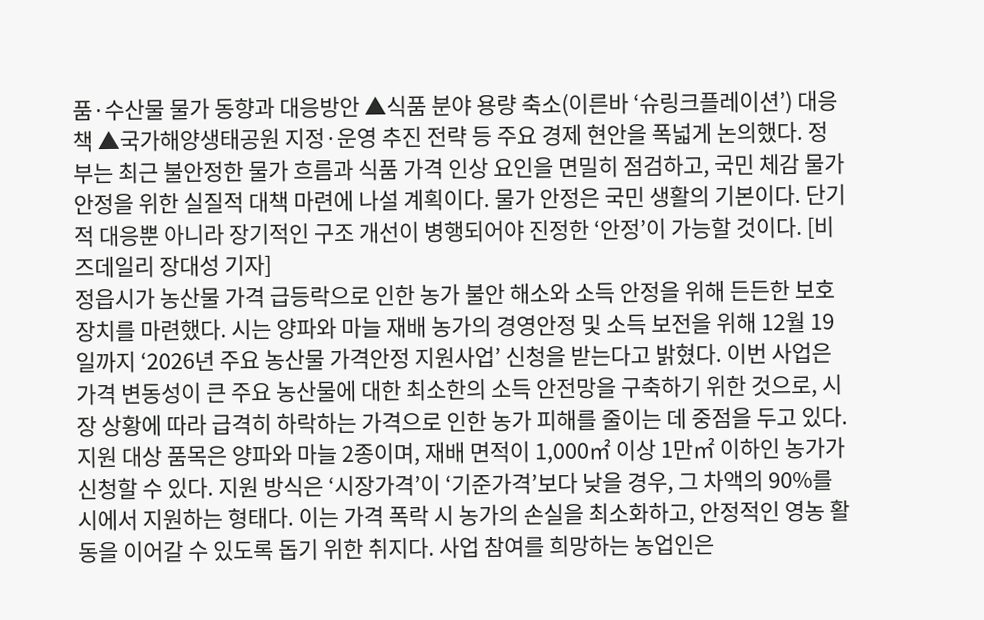품·수산물 물가 동향과 대응방안 ▲식품 분야 용량 축소(이른바 ‘슈링크플레이션’) 대응책 ▲국가해양생태공원 지정·운영 추진 전략 등 주요 경제 현안을 폭넓게 논의했다. 정부는 최근 불안정한 물가 흐름과 식품 가격 인상 요인을 면밀히 점검하고, 국민 체감 물가 안정을 위한 실질적 대책 마련에 나설 계획이다. 물가 안정은 국민 생활의 기본이다. 단기적 대응뿐 아니라 장기적인 구조 개선이 병행되어야 진정한 ‘안정’이 가능할 것이다. [비즈데일리 장대성 기자]
정읍시가 농산물 가격 급등락으로 인한 농가 불안 해소와 소득 안정을 위해 든든한 보호 장치를 마련했다. 시는 양파와 마늘 재배 농가의 경영안정 및 소득 보전을 위해 12월 19일까지 ‘2026년 주요 농산물 가격안정 지원사업’ 신청을 받는다고 밝혔다. 이번 사업은 가격 변동성이 큰 주요 농산물에 대한 최소한의 소득 안전망을 구축하기 위한 것으로, 시장 상황에 따라 급격히 하락하는 가격으로 인한 농가 피해를 줄이는 데 중점을 두고 있다. 지원 대상 품목은 양파와 마늘 2종이며, 재배 면적이 1,000㎡ 이상 1만㎡ 이하인 농가가 신청할 수 있다. 지원 방식은 ‘시장가격’이 ‘기준가격’보다 낮을 경우, 그 차액의 90%를 시에서 지원하는 형태다. 이는 가격 폭락 시 농가의 손실을 최소화하고, 안정적인 영농 활동을 이어갈 수 있도록 돕기 위한 취지다. 사업 참여를 희망하는 농업인은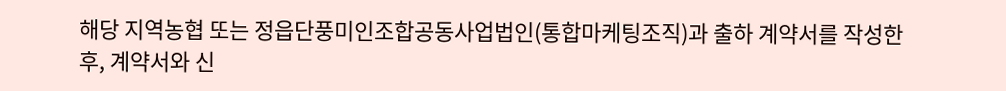해당 지역농협 또는 정읍단풍미인조합공동사업법인(통합마케팅조직)과 출하 계약서를 작성한 후, 계약서와 신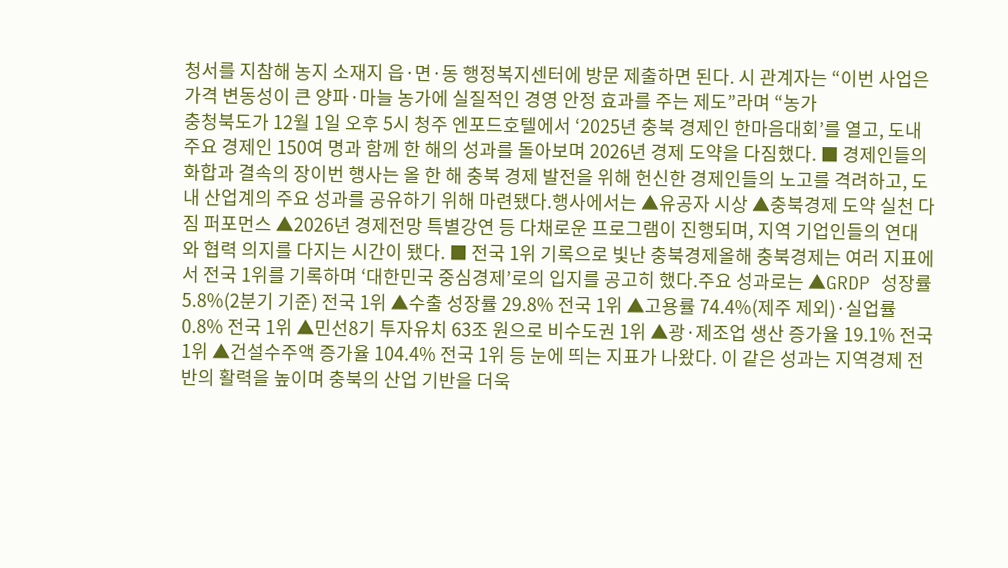청서를 지참해 농지 소재지 읍·면·동 행정복지센터에 방문 제출하면 된다. 시 관계자는 “이번 사업은 가격 변동성이 큰 양파·마늘 농가에 실질적인 경영 안정 효과를 주는 제도”라며 “농가
충청북도가 12월 1일 오후 5시 청주 엔포드호텔에서 ‘2025년 충북 경제인 한마음대회’를 열고, 도내 주요 경제인 150여 명과 함께 한 해의 성과를 돌아보며 2026년 경제 도약을 다짐했다. ■ 경제인들의 화합과 결속의 장이번 행사는 올 한 해 충북 경제 발전을 위해 헌신한 경제인들의 노고를 격려하고, 도내 산업계의 주요 성과를 공유하기 위해 마련됐다.행사에서는 ▲유공자 시상 ▲충북경제 도약 실천 다짐 퍼포먼스 ▲2026년 경제전망 특별강연 등 다채로운 프로그램이 진행되며, 지역 기업인들의 연대와 협력 의지를 다지는 시간이 됐다. ■ 전국 1위 기록으로 빛난 충북경제올해 충북경제는 여러 지표에서 전국 1위를 기록하며 ‘대한민국 중심경제’로의 입지를 공고히 했다.주요 성과로는 ▲GRDP 성장률 5.8%(2분기 기준) 전국 1위 ▲수출 성장률 29.8% 전국 1위 ▲고용률 74.4%(제주 제외)·실업률 0.8% 전국 1위 ▲민선8기 투자유치 63조 원으로 비수도권 1위 ▲광·제조업 생산 증가율 19.1% 전국 1위 ▲건설수주액 증가율 104.4% 전국 1위 등 눈에 띄는 지표가 나왔다. 이 같은 성과는 지역경제 전반의 활력을 높이며 충북의 산업 기반을 더욱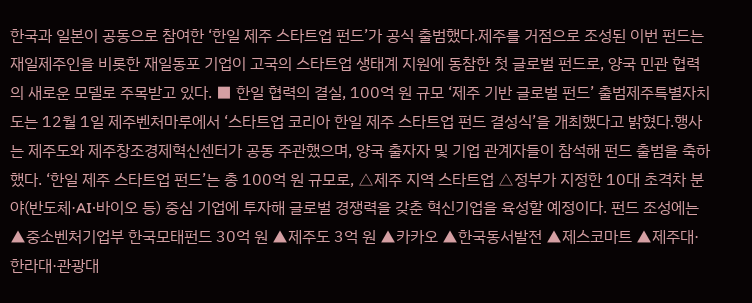한국과 일본이 공동으로 참여한 ‘한일 제주 스타트업 펀드’가 공식 출범했다.제주를 거점으로 조성된 이번 펀드는 재일제주인을 비롯한 재일동포 기업이 고국의 스타트업 생태계 지원에 동참한 첫 글로벌 펀드로, 양국 민관 협력의 새로운 모델로 주목받고 있다. ■ 한일 협력의 결실, 100억 원 규모 ‘제주 기반 글로벌 펀드’ 출범제주특별자치도는 12월 1일 제주벤처마루에서 ‘스타트업 코리아 한일 제주 스타트업 펀드 결성식’을 개최했다고 밝혔다.행사는 제주도와 제주창조경제혁신센터가 공동 주관했으며, 양국 출자자 및 기업 관계자들이 참석해 펀드 출범을 축하했다. ‘한일 제주 스타트업 펀드’는 총 100억 원 규모로, △제주 지역 스타트업 △정부가 지정한 10대 초격차 분야(반도체·AI·바이오 등) 중심 기업에 투자해 글로벌 경쟁력을 갖춘 혁신기업을 육성할 예정이다. 펀드 조성에는 ▲중소벤처기업부 한국모태펀드 30억 원 ▲제주도 3억 원 ▲카카오 ▲한국동서발전 ▲제스코마트 ▲제주대·한라대·관광대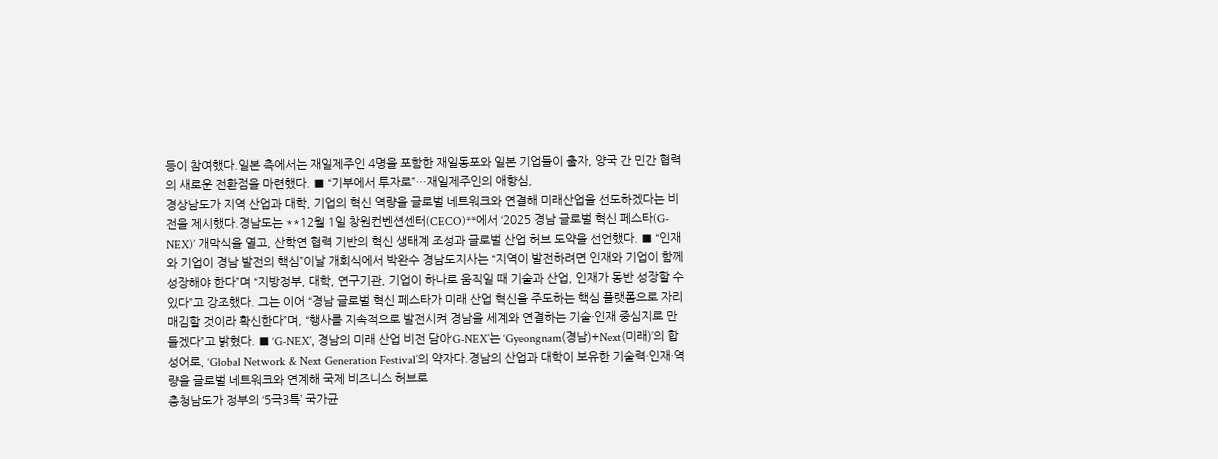등이 참여했다.일본 측에서는 재일제주인 4명을 포함한 재일동포와 일본 기업들이 출자, 양국 간 민간 협력의 새로운 전환점을 마련했다. ■ “기부에서 투자로”…재일제주인의 애향심,
경상남도가 지역 산업과 대학, 기업의 혁신 역량을 글로벌 네트워크와 연결해 미래산업을 선도하겠다는 비전을 제시했다.경남도는 **12월 1일 창원컨벤션센터(CECO)**에서 ‘2025 경남 글로벌 혁신 페스타(G-NEX)’ 개막식을 열고, 산학연 협력 기반의 혁신 생태계 조성과 글로벌 산업 허브 도약을 선언했다. ■ “인재와 기업이 경남 발전의 핵심”이날 개회식에서 박완수 경남도지사는 “지역이 발전하려면 인재와 기업이 함께 성장해야 한다”며 “지방정부, 대학, 연구기관, 기업이 하나로 움직일 때 기술과 산업, 인재가 동반 성장할 수 있다”고 강조했다. 그는 이어 “경남 글로벌 혁신 페스타가 미래 산업 혁신을 주도하는 핵심 플랫폼으로 자리매김할 것이라 확신한다”며, “행사를 지속적으로 발전시켜 경남을 세계와 연결하는 기술·인재 중심지로 만들겠다”고 밝혔다. ■ ‘G-NEX’, 경남의 미래 산업 비전 담아‘G-NEX’는 ‘Gyeongnam(경남)+Next(미래)’의 합성어로, ‘Global Network & Next Generation Festival’의 약자다.경남의 산업과 대학이 보유한 기술력·인재·역량을 글로벌 네트워크와 연계해 국제 비즈니스 허브로
충청남도가 정부의 ‘5극3특’ 국가균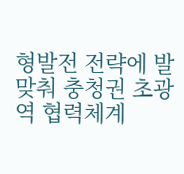형발전 전략에 발맞춰 충청권 초광역 협력체계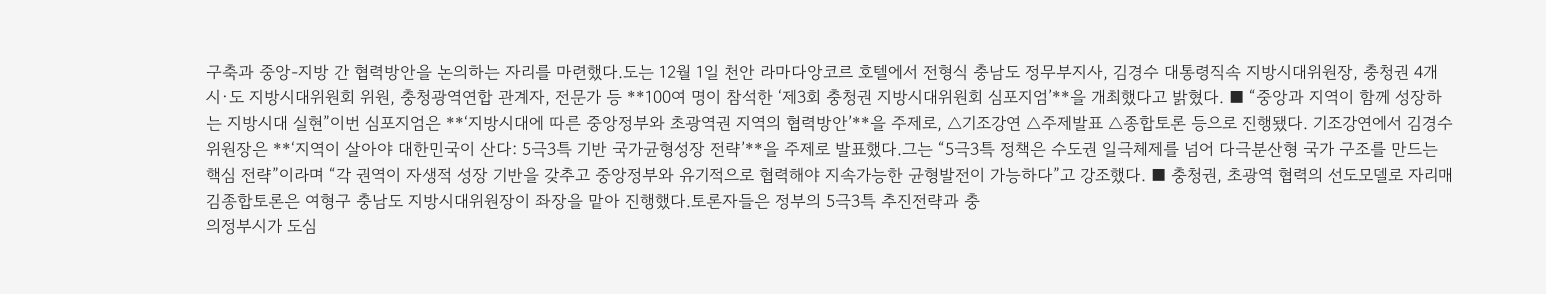구축과 중앙-지방 간 협력방안을 논의하는 자리를 마련했다.도는 12월 1일 천안 라마다앙코르 호텔에서 전형식 충남도 정무부지사, 김경수 대통령직속 지방시대위원장, 충청권 4개 시·도 지방시대위원회 위원, 충청광역연합 관계자, 전문가 등 **100여 명이 참석한 ‘제3회 충청권 지방시대위원회 심포지엄’**을 개최했다고 밝혔다. ■ “중앙과 지역이 함께 성장하는 지방시대 실현”이번 심포지엄은 **‘지방시대에 따른 중앙정부와 초광역권 지역의 협력방안’**을 주제로, △기조강연 △주제발표 △종합토론 등으로 진행됐다. 기조강연에서 김경수 위원장은 **‘지역이 살아야 대한민국이 산다: 5극3특 기반 국가균형성장 전략’**을 주제로 발표했다.그는 “5극3특 정책은 수도권 일극체제를 넘어 다극분산형 국가 구조를 만드는 핵심 전략”이라며 “각 권역이 자생적 성장 기반을 갖추고 중앙정부와 유기적으로 협력해야 지속가능한 균형발전이 가능하다”고 강조했다. ■ 충청권, 초광역 협력의 선도모델로 자리매김종합토론은 여형구 충남도 지방시대위원장이 좌장을 맡아 진행했다.토론자들은 정부의 5극3특 추진전략과 충
의정부시가 도심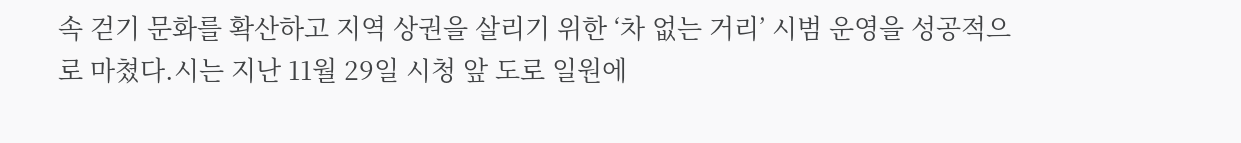속 걷기 문화를 확산하고 지역 상권을 살리기 위한 ‘차 없는 거리’ 시범 운영을 성공적으로 마쳤다.시는 지난 11월 29일 시청 앞 도로 일원에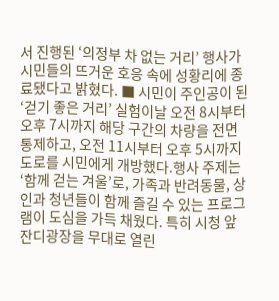서 진행된 ‘의정부 차 없는 거리’ 행사가 시민들의 뜨거운 호응 속에 성황리에 종료됐다고 밝혔다. ■ 시민이 주인공이 된 ‘걷기 좋은 거리’ 실험이날 오전 8시부터 오후 7시까지 해당 구간의 차량을 전면 통제하고, 오전 11시부터 오후 5시까지 도로를 시민에게 개방했다.행사 주제는 ‘함께 걷는 겨울’로, 가족과 반려동물, 상인과 청년들이 함께 즐길 수 있는 프로그램이 도심을 가득 채웠다. 특히 시청 앞 잔디광장을 무대로 열린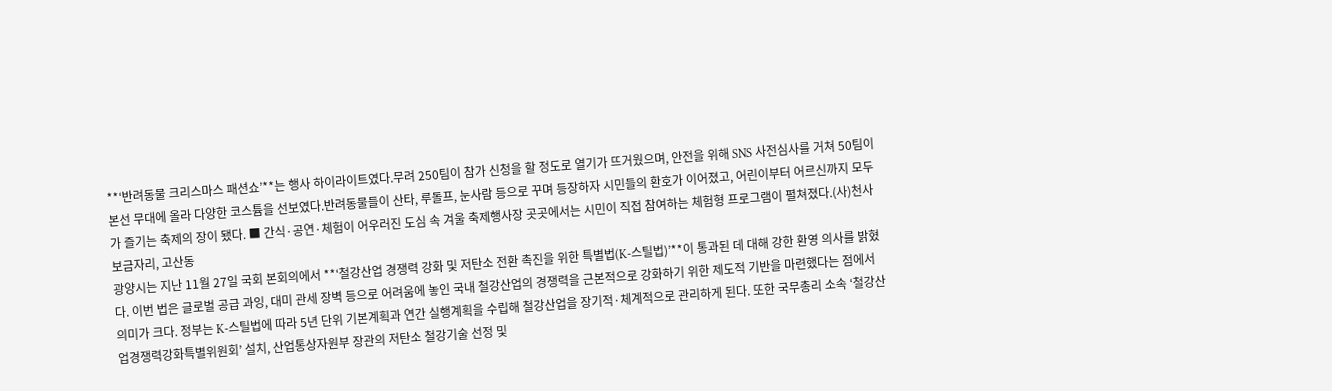**‘반려동물 크리스마스 패션쇼’**는 행사 하이라이트였다.무려 250팀이 참가 신청을 할 정도로 열기가 뜨거웠으며, 안전을 위해 SNS 사전심사를 거쳐 50팀이 본선 무대에 올라 다양한 코스튬을 선보였다.반려동물들이 산타, 루돌프, 눈사람 등으로 꾸며 등장하자 시민들의 환호가 이어졌고, 어린이부터 어르신까지 모두가 즐기는 축제의 장이 됐다. ■ 간식·공연·체험이 어우러진 도심 속 겨울 축제행사장 곳곳에서는 시민이 직접 참여하는 체험형 프로그램이 펼쳐졌다.(사)천사보금자리, 고산동
광양시는 지난 11월 27일 국회 본회의에서 **‘철강산업 경쟁력 강화 및 저탄소 전환 촉진을 위한 특별법(K-스틸법)’**이 통과된 데 대해 강한 환영 의사를 밝혔다. 이번 법은 글로벌 공급 과잉, 대미 관세 장벽 등으로 어려움에 놓인 국내 철강산업의 경쟁력을 근본적으로 강화하기 위한 제도적 기반을 마련했다는 점에서 의미가 크다. 정부는 K-스틸법에 따라 5년 단위 기본계획과 연간 실행계획을 수립해 철강산업을 장기적·체계적으로 관리하게 된다. 또한 국무총리 소속 ‘철강산업경쟁력강화특별위원회’ 설치, 산업통상자원부 장관의 저탄소 철강기술 선정 및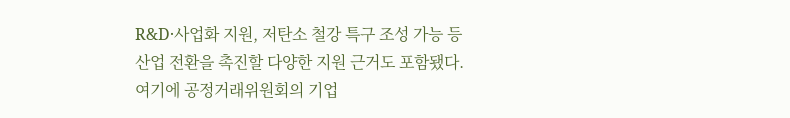R&D·사업화 지원, 저탄소 철강 특구 조성 가능 등 산업 전환을 촉진할 다양한 지원 근거도 포함됐다. 여기에 공정거래위원회의 기업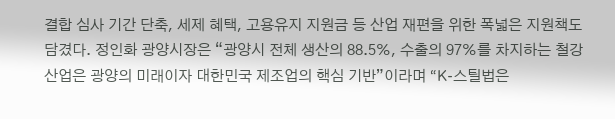결합 심사 기간 단축, 세제 혜택, 고용유지 지원금 등 산업 재편을 위한 폭넓은 지원책도 담겼다. 정인화 광양시장은 “광양시 전체 생산의 88.5%, 수출의 97%를 차지하는 철강산업은 광양의 미래이자 대한민국 제조업의 핵심 기반”이라며 “K-스틸법은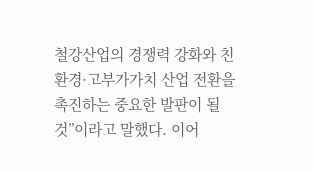철강산업의 경쟁력 강화와 친환경·고부가가치 산업 전환을 촉진하는 중요한 발판이 될 것”이라고 말했다. 이어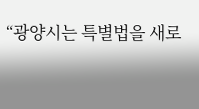“광양시는 특별법을 새로